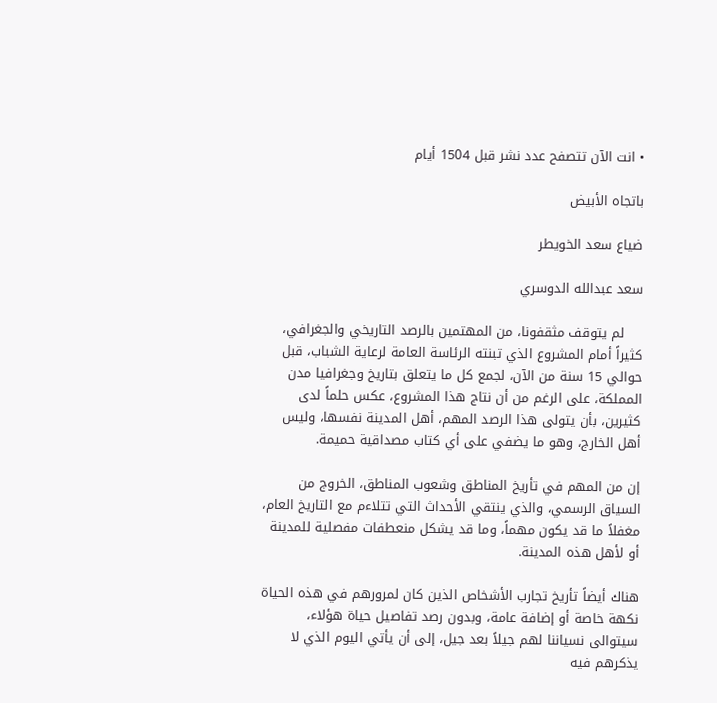• انت الآن تتصفح عدد نشر قبل 1504 أيام

باتجاه الأبيض

ضياع سعد الخويطر

سعد عبدالله الدوسري

    لم يتوقف مثقفونا، من المهتمين بالرصد التاريخي والجغرافي، كثيراً أمام المشروع الذي تبنته الرئاسة العامة لرعاية الشباب، قبل حوالي 15 سنة من الآن، لجمع كل ما يتعلق بتاريخ وجغرافيا مدن المملكة، على الرغم من أن نتاج هذا المشروع، عكس حلماً لدى كثيرين، بأن يتولى هذا الرصد المهم، أهل المدينة نفسها، وليس أهل الخارج، وهو ما يضفي على أي كتاب مصداقية حميمة.

إن من المهم في تأريخ المناطق وشعوب المناطق، الخروج من السياق الرسمي، والذي ينتقي الأحداث التي تتلاءم مع التاريخ العام، مغفلاً ما قد يكون مهماً، وما قد يشكل منعطفات مفصلية للمدينة أو لأهل هذه المدينة.

هناك أيضاً تأريخ تجارب الأشخاص الذين كان لمرورهم في هذه الحياة نكهة خاصة أو إضافة عامة، وبدون رصد تفاصيل حياة هؤلاء، سيتوالى نسياننا لهم جيلاً بعد جيل، إلى أن يأتي اليوم الذي لا يذكرهم فيه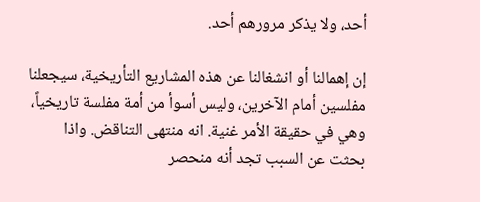أحد، ولا يذكر مرورهم أحد.

إن إهمالنا أو انشغالنا عن هذه المشاريع التأريخية، سيجعلنا مفلسين أمام الآخرين، وليس أسوأ من أمة مفلسة تاريخياً، وهي في حقيقة الأمر غنية. انه منتهى التناقض. واذا بحثت عن السبب تجد أنه منحصر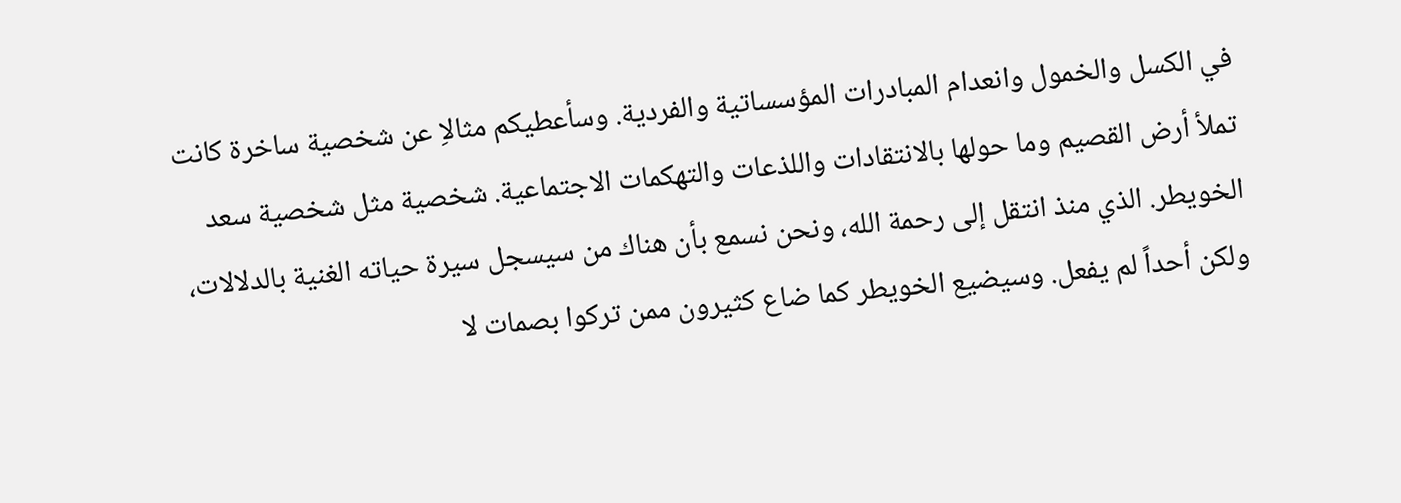في الكسل والخمول وانعدام المبادرات المؤسساتية والفردية. وسأعطيكم مثالاِ عن شخصية ساخرة كانت تملأ أرض القصيم وما حولها بالانتقادات واللذعات والتهكمات الاجتماعية. شخصية مثل شخصية سعد الخويطر. الذي منذ انتقل إلى رحمة الله، ونحن نسمع بأن هناك من سيسجل سيرة حياته الغنية بالدلالات، ولكن أحداً لم يفعل. وسيضيع الخويطر كما ضاع كثيرون ممن تركوا بصمات لا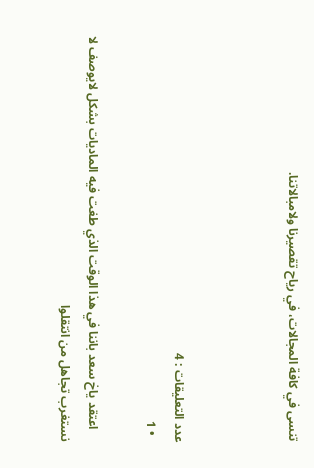تنسى في كافة المجالات، في رياح تقصيرنا ولامبالاتنا.



عدد التعليقات : 4
  • 1

    اعتقد ياخ سعد باننا في هذا الوقت الذي طغت فيه الماديات بشكل لايوصف لا نستغرب تجاهل من انتقلوا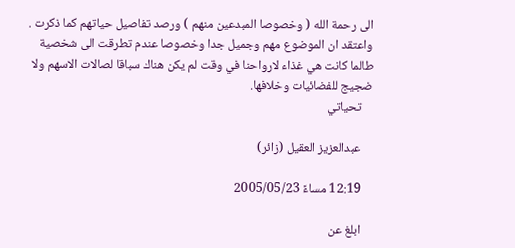الى رحمة الله ( وخصوصا المبدعين منهم ) ورصد تفاصيل حياتهم كما ذكرت . واعتقد ان الموضوع مهم وجميل جدا وخصوصا عندم تطرقت الى شخصية طالما كانت هي غذاء لارواحنا في وقت لم يكن هناك سباقا لصالات الاسهم ولا ضجيج للفضائيات وخلافها.
    تحياتي

    عبدالعزيز العقيل (زائر)

    12:19 مساءً 2005/05/23

    ابلغ عن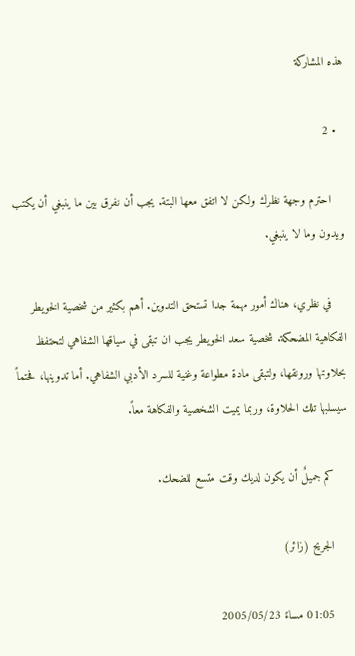هذه المشاركة

  • 2

    احترم وجهة نظرك ولكن لا اتفق معها البتة. يجب أن نفرق بين ما ينبغي أن يكتب ويدون وما لا ينبغي.

    في نظري، هناك أمور مهمة جدا تستحق التدوين. أهم بكثير من شخصية الخويطر الفكاهية المضحكة. شخصية سعد الخويطر يجب ان تبقى في سياقها الشفاهي لتحتفظ بحلاوتها ورونقها، ولتبقى مادة مطواعة وغنية للسرد الأدبي الشفاهي. أما تدوينها، فحتماً سيسلبها تلك الحلاوة، وربما يميت الشخصية والفكاهة معاً.

    كم جميلٌ أن يكون لديك وقت متسع للضحك.

    الجريح (زائر)

    01:05 مساءً 2005/05/23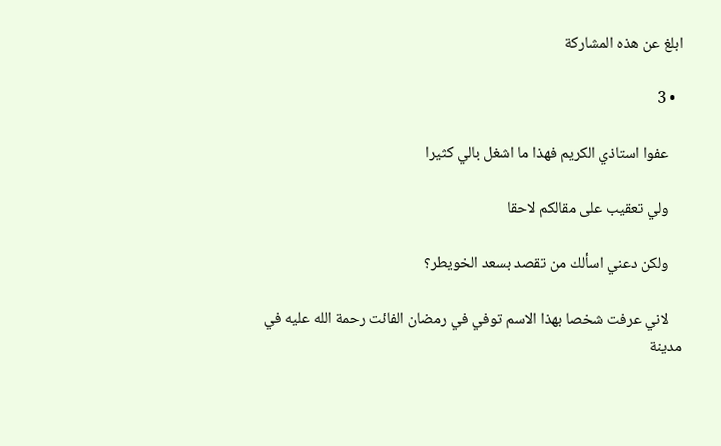ابلغ عن هذه المشاركة

  • 3

    عفوا استاذي الكريم فهذا ما اشغل بالي كثيرا

    ولي تعقيب على مقالكم لاحقا

    ولكن دعني اسألك من تقصد بسعد الخويطر؟

    لاني عرفت شخصا بهذا الاسم توفي في رمضان الفائت رحمة الله عليه في مدينة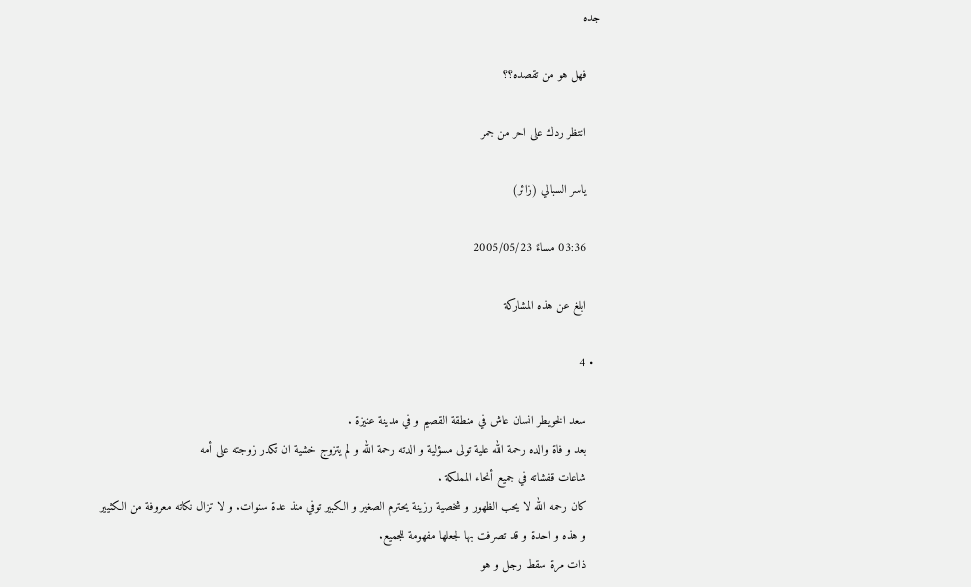جده

    فهل هو من تقصده؟؟

    انتظر ردك على احر من جمر

    ياسر السبالي (زائر)

    03:36 مساءً 2005/05/23

    ابلغ عن هذه المشاركة

  • 4

    سعد الخويطر انسان عاش في منطقة القصيم و في مدينة عنيزة .
    بعد و فاة والده رحمة الله علية تولى مسؤلية و الدته رحمة الله و لم يتزوج خشية ان تكدر زوجته على أمه
    شاعات قفشاته في جميع أنحاء المملكة .
    كان رحمه الله لا يحب الظهور و شخصية رزينة يحترم الصغير و الكبير توفي منذ عدة سنوات. و لا تزال نكاته معروفة من الكثيير
    و هذه و احدة و قد تصرفت بها لجعلها مفهومة للجميع.
    ذات مرة سقط رجل و هو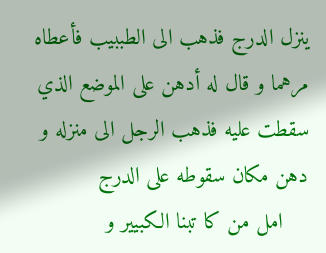ينزل الدرج فذهب الى الطببيب فأعطاه مرهما و قال له أدهن على الموضع الذي سقطت عليه فذهب الرجل الى منزله و دهن مكان سقوطه على الدرج
    امل من كا تبنا الكبيير و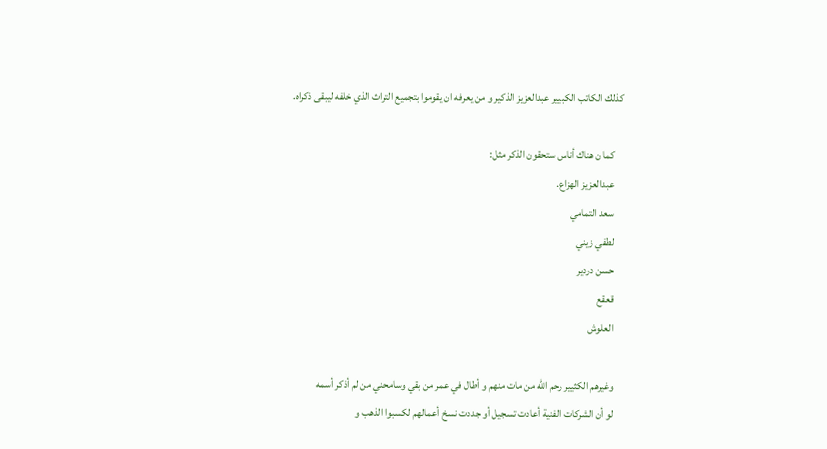كذلك الكاتب الكبيير عبدالعزيز الذكير و من يعرفه ان يقوموا بتجميع التراث الذي خلفه ليبقى ذكراه.

    كما ن هناك أناس ستحقون الذكر مثل:
    عبدالعزيز الهزاع.
    سعد التمامي
    لطفي زيني
    حسن دردير
    قعقع
    العلوش

    وغيرهم الكثيير رحم الله من مات منهم و أطال في عمر من بقي وسامحني من لم أذكر أسمه
    لو أن الشركات الفنية أعادت تسجيل أو جددت نسخ أعمالهم لكسبوا الذهب و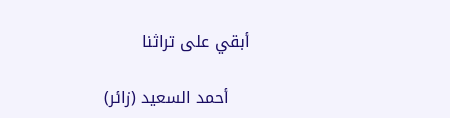أبقي على تراثنا

    أحمد السعيد (زائر)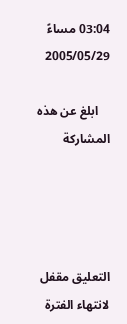03:04 مساءً 2005/05/29

    ابلغ عن هذه المشاركة




التعليق مقفل لانتهاء الفترة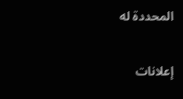المحددة له

إعلانات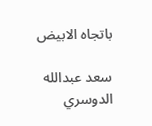باتجاه الابيض

سعد عبدالله الدوسري